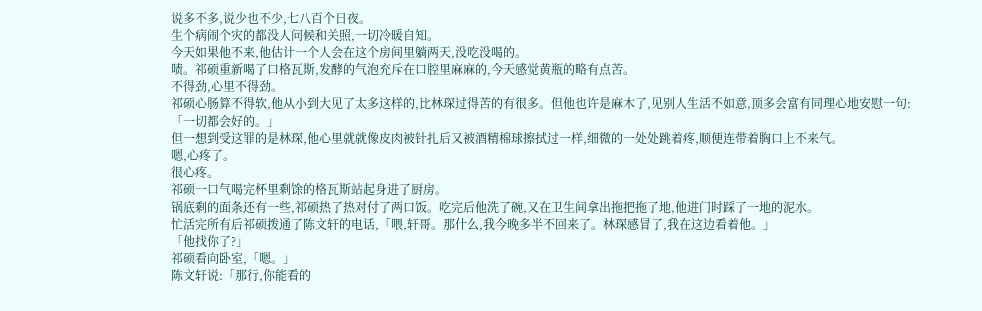说多不多,说少也不少,七八百个日夜。
生个病闹个灾的都没人问候和关照,一切冷暖自知。
今天如果他不来,他估计一个人会在这个房间里躺两天,没吃没喝的。
啧。祁硕重新喝了口格瓦斯,发酵的气泡充斥在口腔里麻麻的,今天感觉黄瓶的略有点苦。
不得劲,心里不得劲。
祁硕心肠算不得软,他从小到大见了太多这样的,比林琛过得苦的有很多。但他也许是麻木了,见别人生活不如意,顶多会富有同理心地安慰一句:「一切都会好的。」
但一想到受这罪的是林琛,他心里就就像皮肉被针扎后又被酒精棉球擦拭过一样,细微的一处处跳着疼,顺便连带着胸口上不来气。
嗯,心疼了。
很心疼。
祁硕一口气喝完杯里剩馀的格瓦斯站起身进了厨房。
锅底剩的面条还有一些,祁硕热了热对付了两口饭。吃完后他洗了碗,又在卫生间拿出拖把拖了地,他进门时踩了一地的泥水。
忙活完所有后祁硕拨通了陈文轩的电话,「喂,轩哥。那什么,我今晚多半不回来了。林琛感冒了,我在这边看着他。」
「他找你了?」
祁硕看向卧室,「嗯。」
陈文轩说:「那行,你能看的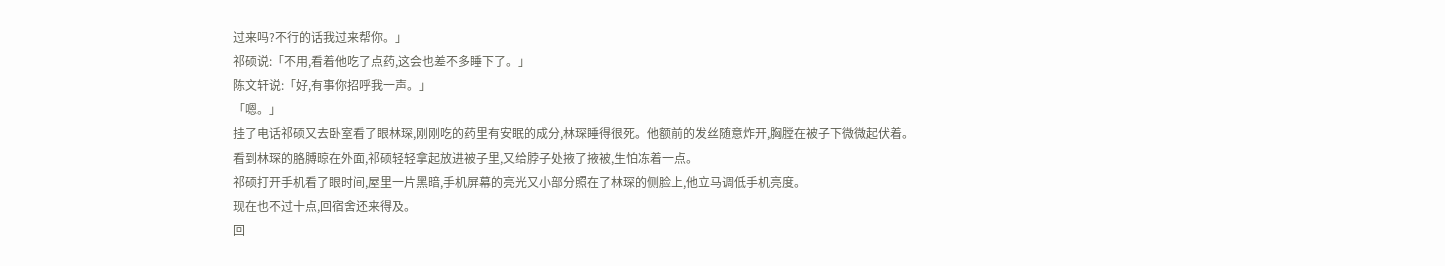过来吗?不行的话我过来帮你。」
祁硕说:「不用,看着他吃了点药,这会也差不多睡下了。」
陈文轩说:「好,有事你招呼我一声。」
「嗯。」
挂了电话祁硕又去卧室看了眼林琛,刚刚吃的药里有安眠的成分,林琛睡得很死。他额前的发丝随意炸开,胸膛在被子下微微起伏着。
看到林琛的胳膊晾在外面,祁硕轻轻拿起放进被子里,又给脖子处掖了掖被,生怕冻着一点。
祁硕打开手机看了眼时间,屋里一片黑暗,手机屏幕的亮光又小部分照在了林琛的侧脸上,他立马调低手机亮度。
现在也不过十点,回宿舍还来得及。
回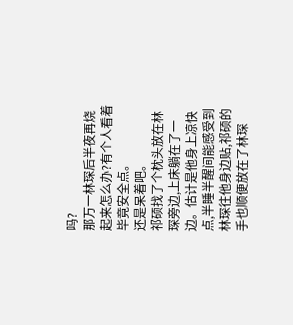吗?
那万一林琛后半夜再烧起来怎么办?有个人看着毕竟安全点。
还是呆着吧。
祁硕找了个枕头放在林琛旁边,上床躺在了一边。估计是他身上凉快点,半睡半醒间能感受到林琛往他身边贴,祁硕的手也顺便放在了林琛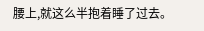腰上,就这么半抱着睡了过去。